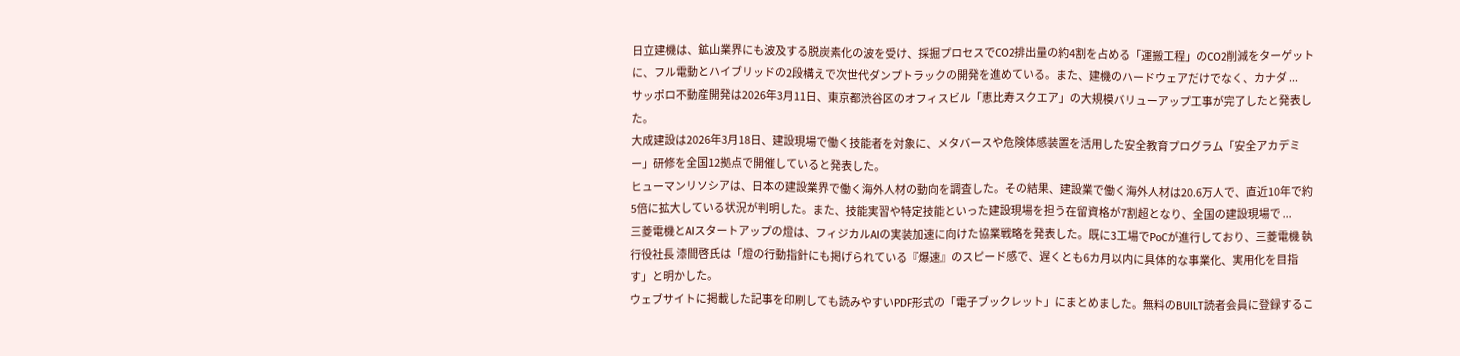日立建機は、鉱山業界にも波及する脱炭素化の波を受け、採掘プロセスでCO2排出量の約4割を占める「運搬工程」のCO2削減をターゲットに、フル電動とハイブリッドの2段構えで次世代ダンプトラックの開発を進めている。また、建機のハードウェアだけでなく、カナダ ...
サッポロ不動産開発は2026年3月11日、東京都渋谷区のオフィスビル「恵比寿スクエア」の大規模バリューアップ工事が完了したと発表した。
大成建設は2026年3月18日、建設現場で働く技能者を対象に、メタバースや危険体感装置を活用した安全教育プログラム「安全アカデミー」研修を全国12拠点で開催していると発表した。
ヒューマンリソシアは、日本の建設業界で働く海外人材の動向を調査した。その結果、建設業で働く海外人材は20.6万人で、直近10年で約5倍に拡大している状況が判明した。また、技能実習や特定技能といった建設現場を担う在留資格が7割超となり、全国の建設現場で ...
三菱電機とAIスタートアップの燈は、フィジカルAIの実装加速に向けた協業戦略を発表した。既に3工場でPoCが進行しており、三菱電機 執行役社長 漆間啓氏は「燈の行動指針にも掲げられている『爆速』のスピード感で、遅くとも6カ月以内に具体的な事業化、実用化を目指す」と明かした。
ウェブサイトに掲載した記事を印刷しても読みやすいPDF形式の「電子ブックレット」にまとめました。無料のBUILT読者会員に登録するこ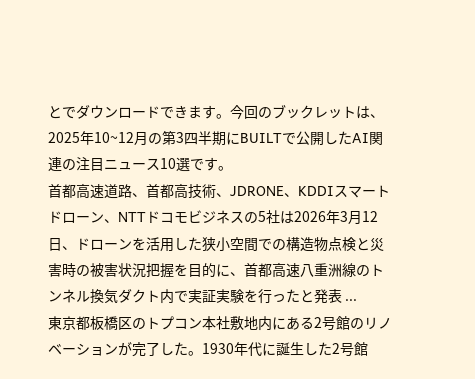とでダウンロードできます。今回のブックレットは、2025年10~12月の第3四半期にBUILTで公開したAI関連の注目ニュース10選です。
首都高速道路、首都高技術、JDRONE、KDDIスマートドローン、NTTドコモビジネスの5社は2026年3月12日、ドローンを活用した狭小空間での構造物点検と災害時の被害状況把握を目的に、首都高速八重洲線のトンネル換気ダクト内で実証実験を行ったと発表 ...
東京都板橋区のトプコン本社敷地内にある2号館のリノベーションが完了した。1930年代に誕生した2号館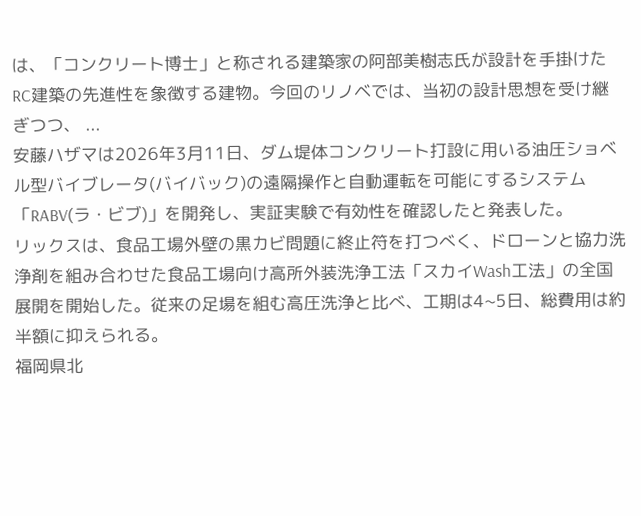は、「コンクリート博士」と称される建築家の阿部美樹志氏が設計を手掛けたRC建築の先進性を象徴する建物。今回のリノベでは、当初の設計思想を受け継ぎつつ、 ...
安藤ハザマは2026年3月11日、ダム堤体コンクリート打設に用いる油圧ショベル型バイブレータ(バイバック)の遠隔操作と自動運転を可能にするシステム「RABV(ラ・ビブ)」を開発し、実証実験で有効性を確認したと発表した。
リックスは、食品工場外壁の黒カビ問題に終止符を打つべく、ドローンと協力洗浄剤を組み合わせた食品工場向け高所外装洗浄工法「スカイWash工法」の全国展開を開始した。従来の足場を組む高圧洗浄と比べ、工期は4~5日、総費用は約半額に抑えられる。
福岡県北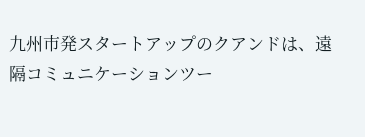九州市発スタートアップのクアンドは、遠隔コミュニケーションツー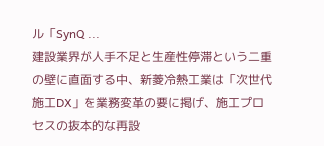ル「SynQ ...
建設業界が人手不足と生産性停滞という二重の壁に直面する中、新菱冷熱工業は「次世代施工DX」を業務変革の要に掲げ、施工プロセスの抜本的な再設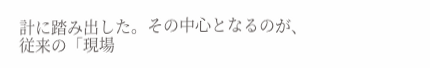計に踏み出した。その中心となるのが、従来の「現場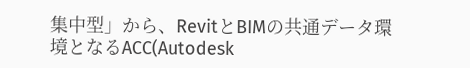集中型」から、RevitとBIMの共通データ環境となるACC(Autodesk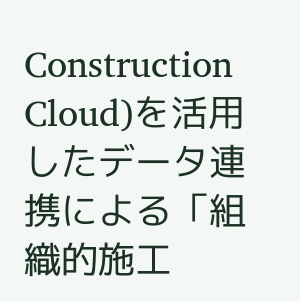Construction Cloud)を活用したデータ連携による「組織的施工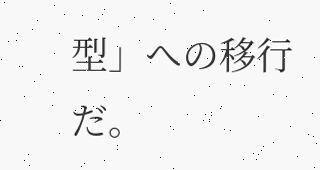型」への移行だ。